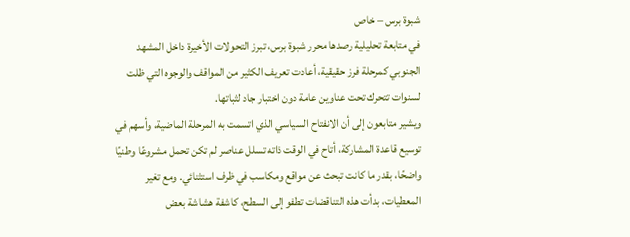شبوة برس – خاص
في متابعة تحليلية رصدها محرر شبوة برس، تبرز التحولات الأخيرة داخل المشهد الجنوبي كمرحلة فرز حقيقية، أعادت تعريف الكثير من المواقف والوجوه التي ظلت لسنوات تتحرك تحت عناوين عامة دون اختبار جاد لثباتها.
ويشير متابعون إلى أن الانفتاح السياسي الذي اتسمت به المرحلة الماضية، وأسهم في توسيع قاعدة المشاركة، أتاح في الوقت ذاته تسلل عناصر لم تكن تحمل مشروعًا وطنيًا واضحًا، بقدر ما كانت تبحث عن مواقع ومكاسب في ظرف استثنائي. ومع تغير المعطيات، بدأت هذه التناقضات تطفو إلى السطح، كاشفة هشاشة بعض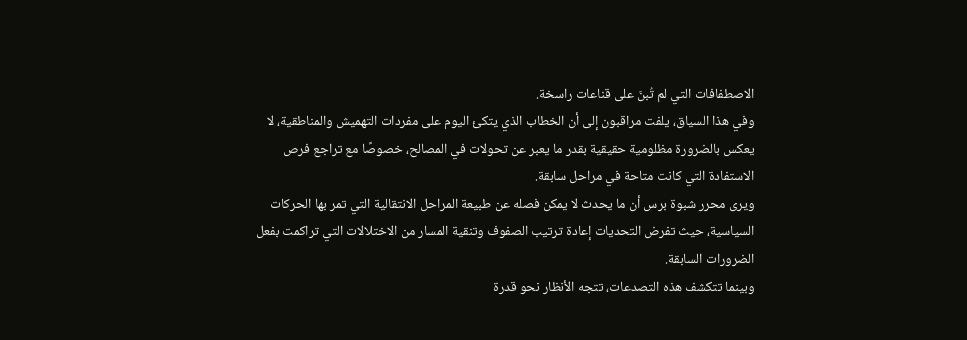الاصطفافات التي لم تُبنَ على قناعات راسخة.
وفي هذا السياق، يلفت مراقبون إلى أن الخطاب الذي يتكئ اليوم على مفردات التهميش والمناطقية، لا يعكس بالضرورة مظلومية حقيقية بقدر ما يعبر عن تحولات في المصالح، خصوصًا مع تراجع فرص الاستفادة التي كانت متاحة في مراحل سابقة.
ويرى محرر شبوة برس أن ما يحدث لا يمكن فصله عن طبيعة المراحل الانتقالية التي تمر بها الحركات السياسية، حيث تفرض التحديات إعادة ترتيب الصفوف وتنقية المسار من الاختلالات التي تراكمت بفعل الضرورات السابقة.
وبينما تتكشف هذه التصدعات، تتجه الأنظار نحو قدرة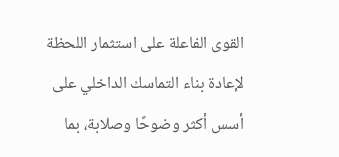القوى الفاعلة على استثمار اللحظة لإعادة بناء التماسك الداخلي على أسس أكثر وضوحًا وصلابة، بما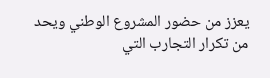يعزز من حضور المشروع الوطني ويحد من تكرار التجارب التي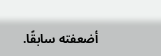أضعفته سابقًا.